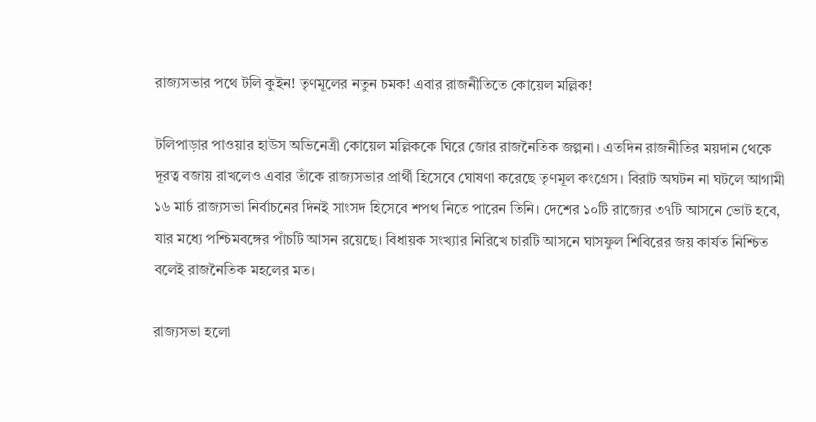রাজ্যসভার পথে টলি কুইন! তৃণমূলের নতুন চমক! এবার রাজনীতিতে কোয়েল মল্লিক!

টলিপাড়ার পাওয়ার হাউস অভিনেত্রী কোয়েল মল্লিককে ঘিরে জোর রাজনৈতিক জল্পনা। এতদিন রাজনীতির ময়দান থেকে দূরত্ব বজায় রাখলেও এবার তাঁকে রাজ্যসভার প্রার্থী হিসেবে ঘোষণা করেছে তৃণমূল কংগ্রেস। বিরাট অঘটন না ঘটলে আগামী ১৬ মার্চ রাজ্যসভা নির্বাচনের দিনই সাংসদ হিসেবে শপথ নিতে পারেন তিনি। দেশের ১০টি রাজ্যের ৩৭টি আসনে ভোট হবে, যার মধ্যে পশ্চিমবঙ্গের পাঁচটি আসন রয়েছে। বিধায়ক সংখ্যার নিরিখে চারটি আসনে ঘাসফুল শিবিরের জয় কার্যত নিশ্চিত বলেই রাজনৈতিক মহলের মত।

রাজ্যসভা হলো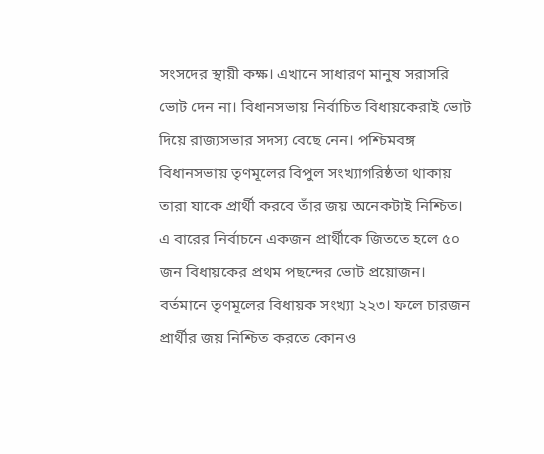সংসদের স্থায়ী কক্ষ। এখানে সাধারণ মানুষ সরাসরি ভোট দেন না। বিধানসভায় নির্বাচিত বিধায়কেরাই ভোট দিয়ে রাজ্যসভার সদস্য বেছে নেন। পশ্চিমবঙ্গ বিধানসভায় তৃণমূলের বিপুল সংখ্যাগরিষ্ঠতা থাকায় তারা যাকে প্রার্থী করবে তাঁর জয় অনেকটাই নিশ্চিত। এ বারের নির্বাচনে একজন প্রার্থীকে জিততে হলে ৫০ জন বিধায়কের প্রথম পছন্দের ভোট প্রয়োজন। বর্তমানে তৃণমূলের বিধায়ক সংখ্যা ২২৩। ফলে চারজন প্রার্থীর জয় নিশ্চিত করতে কোনও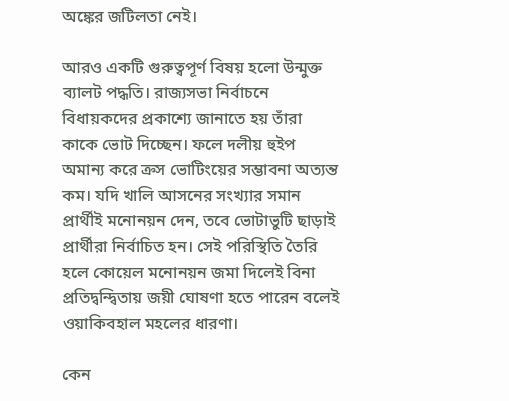অঙ্কের জটিলতা নেই।

আরও একটি গুরুত্বপূর্ণ বিষয় হলো উন্মুক্ত ব্যালট পদ্ধতি। রাজ্যসভা নির্বাচনে বিধায়কদের প্রকাশ্যে জানাতে হয় তাঁরা কাকে ভোট দিচ্ছেন। ফলে দলীয় হুইপ অমান্য করে ক্রস ভোটিংয়ের সম্ভাবনা অত্যন্ত কম। যদি খালি আসনের সংখ্যার সমান প্রার্থীই মনোনয়ন দেন, তবে ভোটাভুটি ছাড়াই প্রার্থীরা নির্বাচিত হন। সেই পরিস্থিতি তৈরি হলে কোয়েল মনোনয়ন জমা দিলেই বিনা প্রতিদ্বন্দ্বিতায় জয়ী ঘোষণা হতে পারেন বলেই ওয়াকিবহাল মহলের ধারণা।

কেন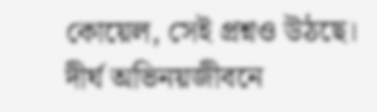কোয়েল, সেই প্রশ্নও উঠছে। দীর্ঘ অভিনয়জীবনে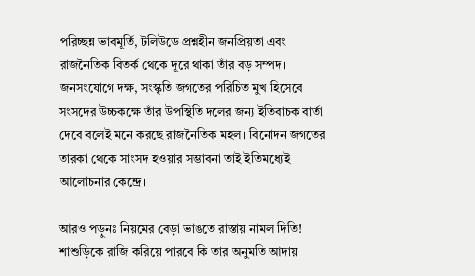পরিচ্ছন্ন ভাবমূর্তি, টলিউডে প্রশ্নহীন জনপ্রিয়তা এবং রাজনৈতিক বিতর্ক থেকে দূরে থাকা তাঁর বড় সম্পদ। জনসংযোগে দক্ষ, সংস্কৃতি জগতের পরিচিত মুখ হিসেবে সংসদের উচ্চকক্ষে তাঁর উপস্থিতি দলের জন্য ইতিবাচক বার্তা দেবে বলেই মনে করছে রাজনৈতিক মহল। বিনোদন জগতের তারকা থেকে সাংসদ হওয়ার সম্ভাবনা তাই ইতিমধ্যেই আলোচনার কেন্দ্রে।

আরও পড়ুনঃ নিয়মের বেড়া ভাঙতে রাস্তায় নামল দিতি! শাশুড়িকে রাজি করিয়ে পারবে কি তার অনুমতি আদায়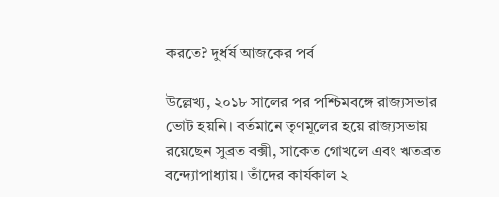করতে? দুর্ধর্ষ আজকের পর্ব

উল্লেখ্য, ২০১৮ সালের পর পশ্চিমবঙ্গে রাজ্যসভার ভোট হয়নি। বর্তমানে তৃণমূলের হয়ে রাজ্যসভায় রয়েছেন সুব্রত বক্সী, সাকেত গোখলে এবং ঋতব্রত বন্দ্যোপাধ্যায়। তাঁদের কার্যকাল ২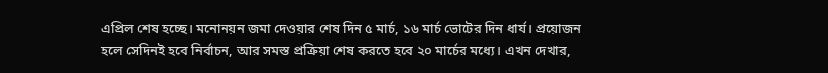এপ্রিল শেষ হচ্ছে। মনোনয়ন জমা দেওয়ার শেষ দিন ৫ মার্চ, ১৬ মার্চ ভোটের দিন ধার্য। প্রয়োজন হলে সেদিনই হবে নির্বাচন, আর সমস্ত প্রক্রিয়া শেষ করতে হবে ২০ মার্চের মধ্যে। এখন দেখার,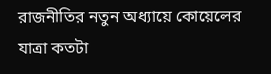রাজনীতির নতুন অধ্যায়ে কোয়েলের যাত্রা কতটা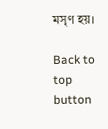মসৃণ হয়।

Back to top button